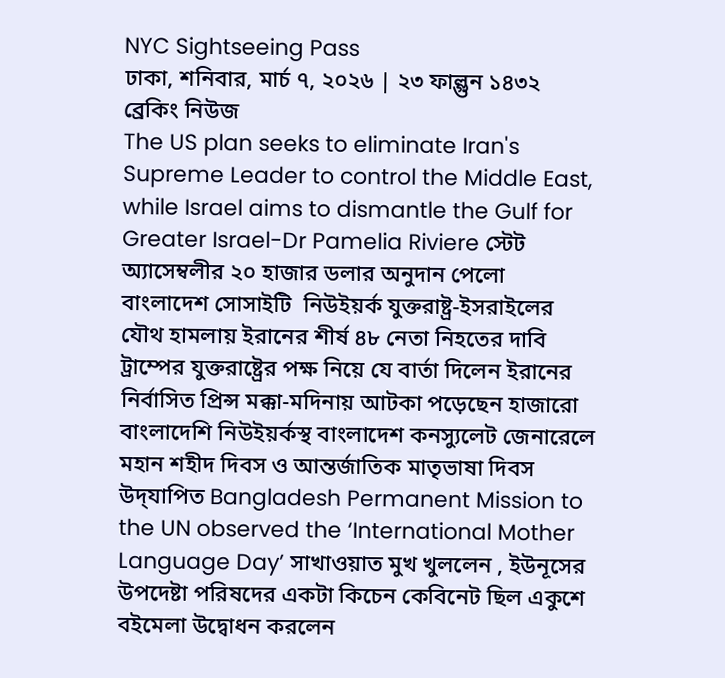NYC Sightseeing Pass
ঢাকা, শনিবার, মার্চ ৭, ২০২৬ | ২৩ ফাল্গুন ১৪৩২
ব্রেকিং নিউজ
The US plan seeks to eliminate Iran's Supreme Leader to control the Middle East, while Israel aims to dismantle the Gulf for Greater Israel-Dr Pamelia Riviere স্টেট অ্যাসেম্বলীর ২০ হাজার ডলার অনুদান পেলো  বাংলাদেশ সোসাইটি  নিউইয়র্ক যুক্তরাষ্ট্র-ইসরাইলের যৌথ হামলায় ইরানের শীর্ষ ৪৮ নেতা নিহতের দাবি ট্রাম্পের যুক্তরাষ্ট্রের পক্ষ নিয়ে যে বার্তা দিলেন ইরানের নির্বাসিত প্রিন্স মক্কা-মদিনায় আটকা পড়েছেন হাজারো বাংলাদেশি নিউইয়র্কস্থ বাংলাদেশ কনস্যুলেট জেনারেলে মহান শহীদ দিবস ও আন্তর্জাতিক মাতৃভাষা দিবস উদ্‌যাপিত Bangladesh Permanent Mission to the UN observed the ‘International Mother Language Day’ সাখাওয়াত মুখ খুললেন , ইউনূসের উপদেষ্টা পরিষদের একটা কিচেন কেবিনেট ছিল একুশে বইমেলা উদ্বোধন করলেন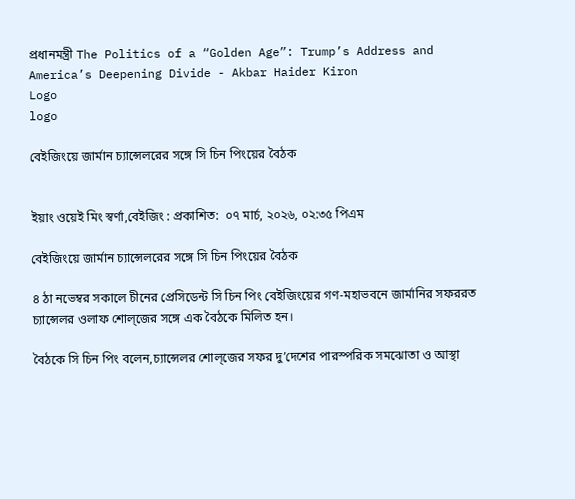প্রধানমন্ত্রী The Politics of a “Golden Age”: Trump’s Address and America’s Deepening Divide - Akbar Haider Kiron
Logo
logo

বেইজিংয়ে জার্মান চ্যান্সেলরের সঙ্গে সি চিন পিংয়ের বৈঠক


ইয়াং ওয়েই মিং স্বর্ণা,বেইজিং : প্রকাশিত:  ০৭ মার্চ, ২০২৬, ০২:৩৫ পিএম

বেইজিংয়ে জার্মান চ্যান্সেলরের সঙ্গে সি চিন পিংয়ের বৈঠক

৪ ঠা নভেম্বর সকালে চীনের প্রেসিডেন্ট সি চিন পিং বেইজিংয়ের গণ-মহাভবনে জার্মানির সফররত চ্যান্সেলর ওলাফ শোল্জের সঙ্গে এক বৈঠকে মিলিত হন।

বৈঠকে সি চিন পিং বলেন,চ্যান্সেলর শোল্জের সফর দু’দেশের পারস্পরিক সমঝোতা ও আস্থা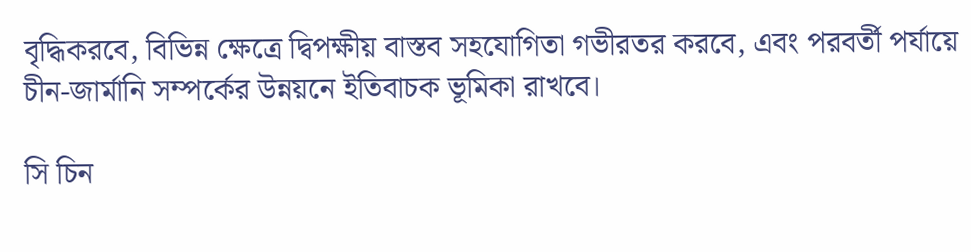বৃদ্ধিকরবে, বিভিন্ন ক্ষেত্রে দ্বিপক্ষীয় বাস্তব সহযোগিতা গভীরতর করবে, এবং পরবর্তী পর্যায়ে চীন-জার্মানি সম্পর্কের উন্নয়নে ইতিবাচক ভূমিকা রাখবে।

সি চিন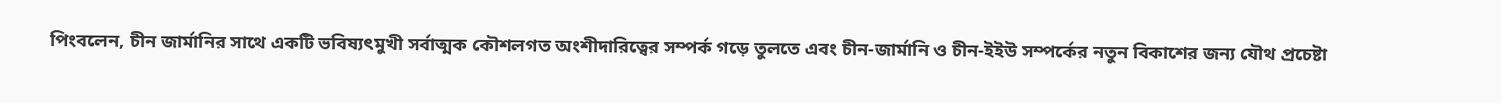পিংবলেন, চীন জার্মানির সাথে একটি ভবিষ্যৎমুখী সর্বাত্মক কৌশলগত অংশীদারিত্বের সম্পর্ক গড়ে তুলতে এবং চীন-জার্মানি ও চীন-ইইউ সম্পর্কের নতুন বিকাশের জন্য যৌথ প্রচেষ্টা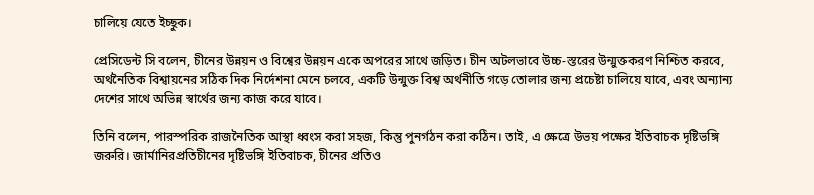চালিয়ে যেতে ইচ্ছুক।

প্রেসিডেন্ট সি বলেন, চীনের উন্নয়ন ও বিশ্বের উন্নয়ন একে অপরের সাথে জড়িত। চীন অটলভাবে উচ্চ-স্তরের উন্মুক্তকরণ নিশ্চিত করবে, অর্থনৈতিক বিশ্বায়নের সঠিক দিক নির্দেশনা মেনে চলবে, একটি উন্মুক্ত বিশ্ব অর্থনীতি গড়ে তোলার জন্য প্রচেষ্টা চালিয়ে যাবে, এবং অন্যান্য দেশের সাথে অভিন্ন স্বার্থের জন্য কাজ করে যাবে।

তিনি বলেন, পারস্পরিক রাজনৈতিক আস্থা ধ্বংস করা সহজ, কিন্তু পুনর্গঠন করা কঠিন। তাই, এ ক্ষেত্রে উভয় পক্ষের ইতিবাচক দৃষ্টিভঙ্গি জরুরি। জার্মানিরপ্রতিচীনের দৃষ্টিভঙ্গি ইতিবাচক, চীনের প্রতিও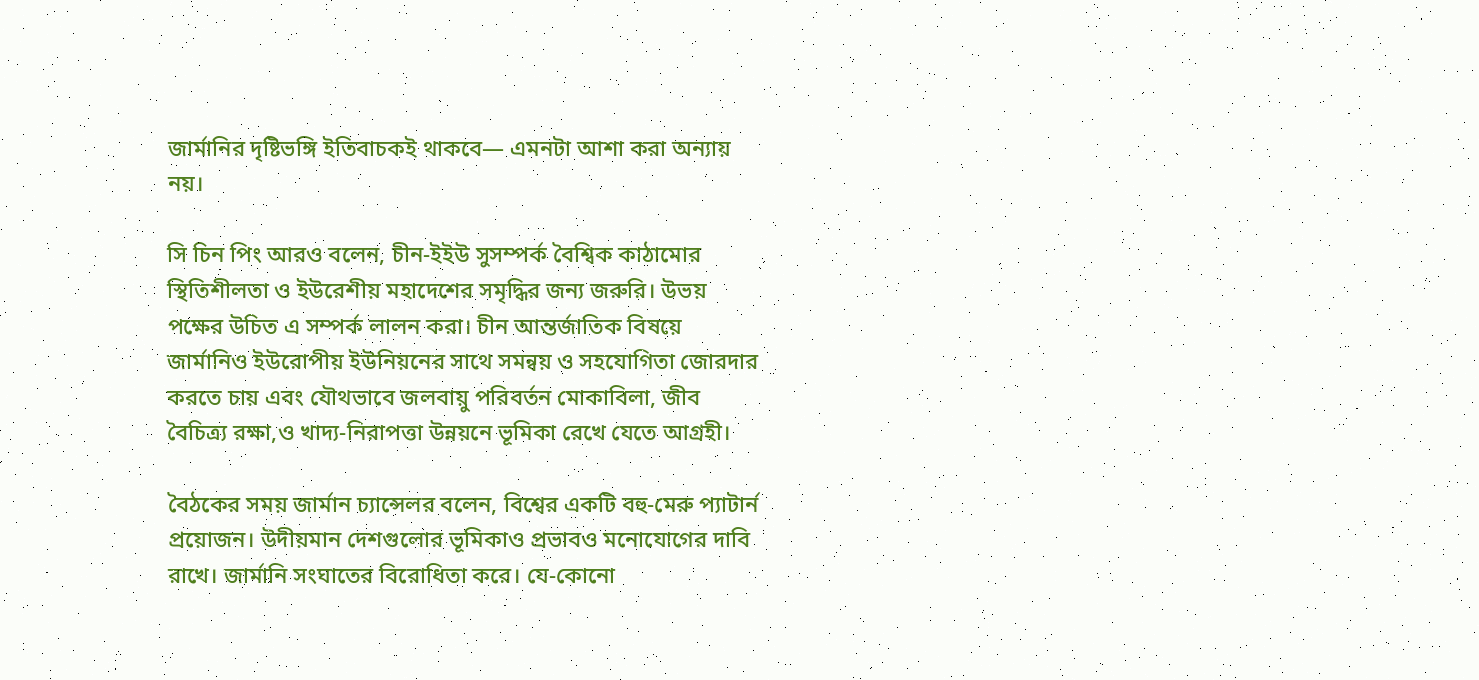জার্মানির দৃষ্টিভঙ্গি ইতিবাচকই থাকবে— এমনটা আশা করা অন্যায় নয়।

সি চিন পিং আরও বলেন, চীন-ইইউ সুসম্পর্ক বৈশ্বিক কাঠামোর স্থিতিশীলতা ও ইউরেশীয় মহাদেশের সমৃদ্ধির জন্য জরুরি। উভয় পক্ষের উচিত এ সম্পর্ক লালন করা। চীন আন্তর্জাতিক বিষয়ে জার্মানিও ইউরোপীয় ইউনিয়নের সাথে সমন্বয় ও সহযোগিতা জোরদার করতে চায় এবং যৌথভাবে জলবায়ু পরিবর্তন মোকাবিলা, জীব বৈচিত্র্য রক্ষা,ও খাদ্য-নিরাপত্তা উন্নয়নে ভূমিকা রেখে যেতে আগ্রহী।

বৈঠকের সময় জার্মান চ্যান্সেলর বলেন, বিশ্বের একটি বহু-মেরু প্যাটার্ন প্রয়োজন। উদীয়মান দেশগুলোর ভূমিকাও প্রভাবও মনোযোগের দাবি রাখে। জার্মানি সংঘাতের বিরোধিতা করে। যে-কোনো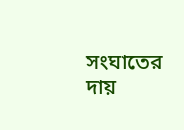সংঘাতের দায়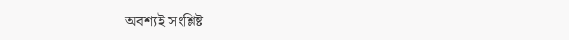অবশ্যই সংশ্লিষ্ট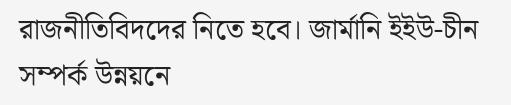রাজনীতিবিদদের নিতে হবে। জার্মানি ইইউ-চীন সম্পর্ক উন্নয়নে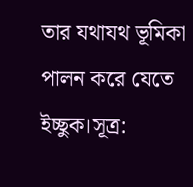তার যথাযথ ভূমিকা পালন করে যেতে ইচ্ছুক।সূত্র: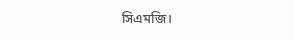সিএমজি।